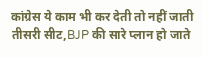कांग्रेस ये काम भी कर देती तो नहीं जाती तीसरी सीट,BJP की सारे प्लान हो जाते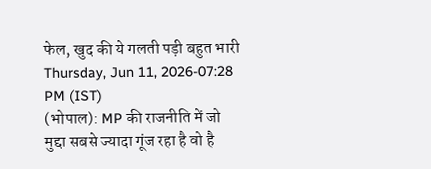फेल, खुद की ये गलती पड़ी बहुत भारी
Thursday, Jun 11, 2026-07:28 PM (IST)
(भोपाल): MP की राजनीति में जो मुद्दा सबसे ज्यादा गूंज रहा है वो है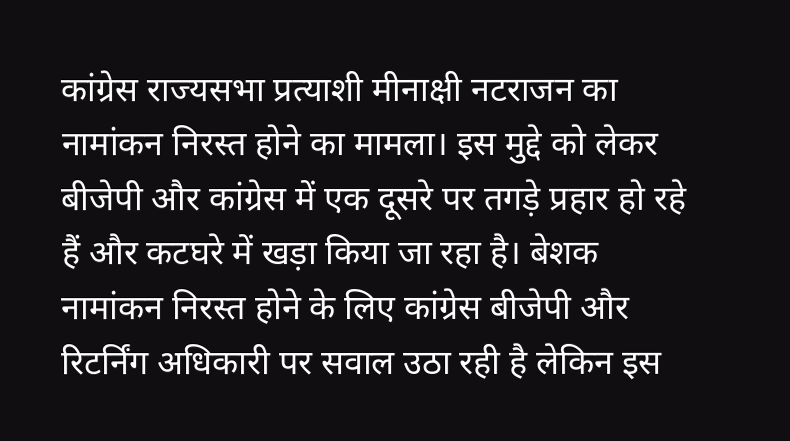कांग्रेस राज्यसभा प्रत्याशी मीनाक्षी नटराजन का नामांकन निरस्त होने का मामला। इस मुद्दे को लेकर बीजेपी और कांग्रेस में एक दूसरे पर तगड़े प्रहार हो रहे हैं और कटघरे में खड़ा किया जा रहा है। बेशक नामांकन निरस्त होने के लिए कांग्रेस बीजेपी और रिटर्निंग अधिकारी पर सवाल उठा रही है लेकिन इस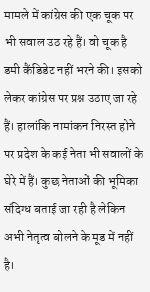मामले में कांग्रेस की एक चूक पर भी सवाल उठ रहे हैं। वो चूक है डमी कैंडिडेट नहीं भरने की। इसको लेकर कांग्रेस पर प्रश्न उठाए जा रहे हैं। हालांकि नामांकन निरस्त होने पर प्रदेश के कई नेता भी सवालों के घेरे में हैं। कुछ नेताओं की भूमिका संदिग्ध बताई जा रही है लेकिन अभी नेतृत्व बोलने के मूड में नहीं है।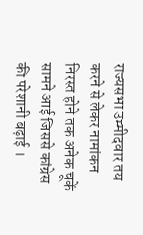राज्यसभा उम्मीदवार तय करने से लेकर नामांकन निरस्त होने तक अनेक चूकें सामने आई जिससे कांग्रेस की परेशानी बढ़ाई ।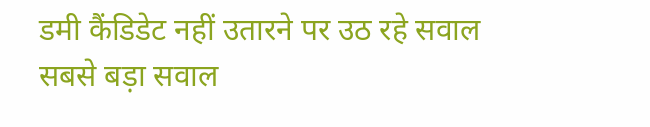डमी कैंडिडेट नहीं उतारने पर उठ रहे सवाल
सबसे बड़ा सवाल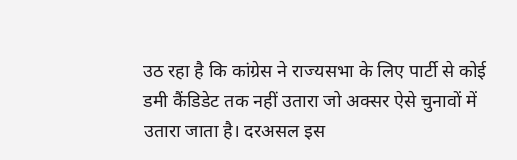उठ रहा है कि कांग्रेस ने राज्यसभा के लिए पार्टी से कोई डमी कैंडिडेट तक नहीं उतारा जो अक्सर ऐसे चुनावों में उतारा जाता है। दरअसल इस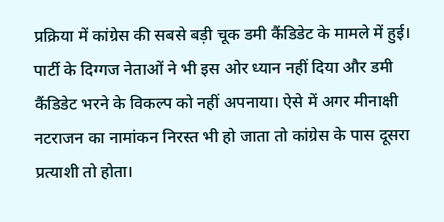प्रक्रिया में कांग्रेस की सबसे बड़ी चूक डमी कैंडिडेट के मामले में हुई। पार्टी के दिग्गज नेताओं ने भी इस ओर ध्यान नहीं दिया और डमी कैंडिडेट भरने के विकल्प को नहीं अपनाया। ऐसे में अगर मीनाक्षी नटराजन का नामांकन निरस्त भी हो जाता तो कांग्रेस के पास दूसरा प्रत्याशी तो होता।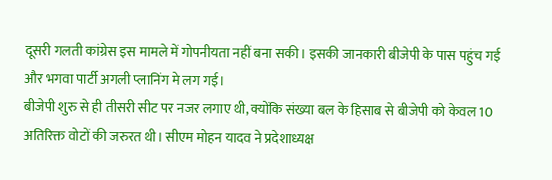दूसरी गलती कांग्रेस इस मामले में गोपनीयता नहीं बना सकी। इसकी जानकारी बीजेपी के पास पहुंच गई और भगवा पार्टी अगली प्लानिंग मे लग गई।
बीजेपी शुरु से ही तीसरी सीट पर नजर लगाए थी, क्योंकि संख्या बल के हिसाब से बीजेपी को केवल 10 अतिरिक्त वोटों की जरुरत थी। सीएम मोहन यादव ने प्रदेशाध्यक्ष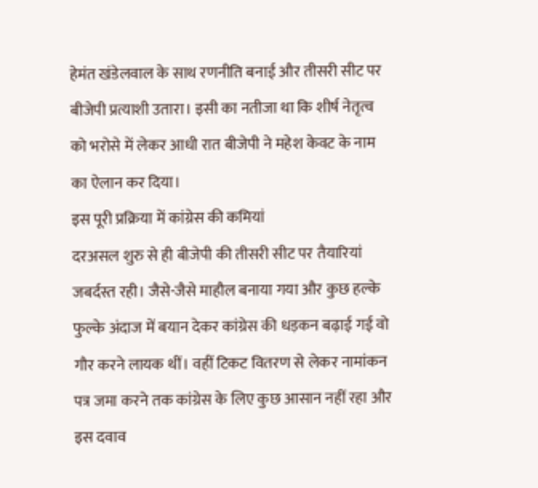हेमंत खंडेलवाल के साथ रणनीति बनाई और तीसरी सीट पर बीजेपी प्रत्याशी उतारा। इसी का नतीजा था कि शीर्ष नेतृत्व को भरोसे में लेकर आधी रात बीजेपी ने महेश केवट के नाम का ऐलान कर दिया।
इस पूरी प्रक्रिया में कांग्रेस की कमियां
दरअसल शुरु से ही बीजेपी की तीसरी सीट पर तैयारियां जबर्दस्त रही। जैसे-जैसे माहौल बनाया गया और कुछ हल्के फुल्के अंदाज में बयान देकर कांग्रेस की धड़कन बढ़ाई गई वो गौर करने लायक थीं। वहीं टिकट वितरण से लेकर नामांकन पत्र जमा करने तक कांग्रेस के लिए कुछ आसान नहीं रहा और इस दवाव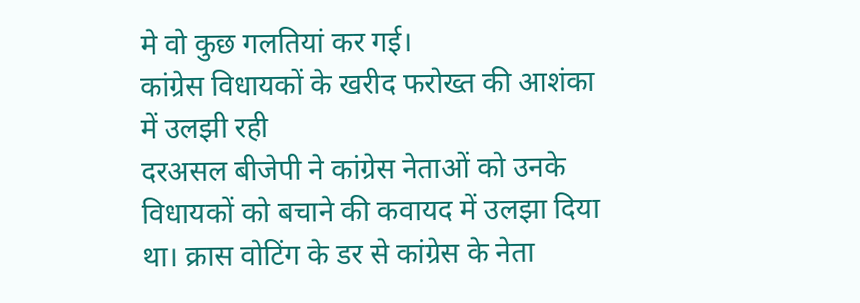मे वो कुछ गलतियां कर गई।
कांग्रेस विधायकों के खरीद फरोख्त की आशंका में उलझी रही
दरअसल बीजेपी ने कांग्रेस नेताओं को उनके विधायकों को बचाने की कवायद में उलझा दिया था। क्रास वोटिंग के डर से कांग्रेस के नेता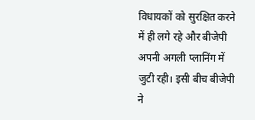विधायकों को सुरक्षित करने में ही लगे रहे और बीजेपी अपनी अगली प्लानिंग में जुटी रही। इसी बीच बीजेपी ने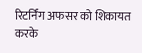रिटर्निंग अफसर को शिकायत करके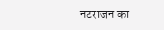नटराजन का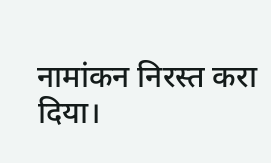नामांकन निरस्त करा दिया।